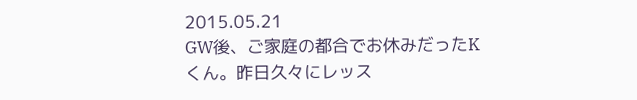2015.05.21
GW後、ご家庭の都合でお休みだったKくん。昨日久々にレッス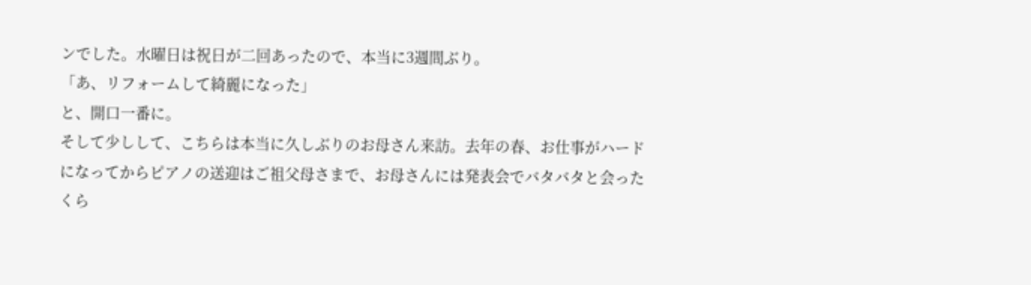ンでした。水曜日は祝日が二回あったので、本当に3週間ぶり。
「あ、リフォームして綺麗になった」
と、開口一番に。
そして少しして、こちらは本当に久しぶりのお母さん来訪。去年の春、お仕事がハードになってからピアノの送迎はご祖父母さまで、お母さんには発表会でバタバタと会ったくら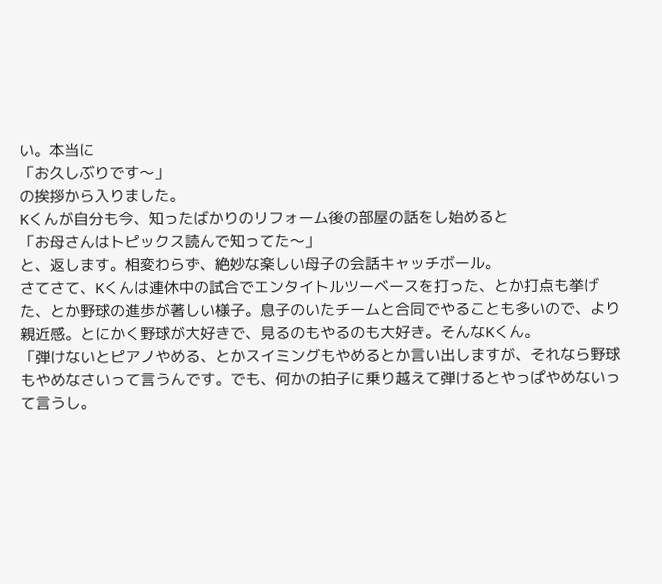い。本当に
「お久しぶりです〜」
の挨拶から入りました。
Kくんが自分も今、知ったばかりのリフォーム後の部屋の話をし始めると
「お母さんはトピックス読んで知ってた〜」
と、返します。相変わらず、絶妙な楽しい母子の会話キャッチボール。
さてさて、Kくんは連休中の試合でエンタイトルツーベースを打った、とか打点も挙げた、とか野球の進歩が著しい様子。息子のいたチームと合同でやることも多いので、より親近感。とにかく野球が大好きで、見るのもやるのも大好き。そんなKくん。
「弾けないとピアノやめる、とかスイミングもやめるとか言い出しますが、それなら野球もやめなさいって言うんです。でも、何かの拍子に乗り越えて弾けるとやっぱやめないって言うし。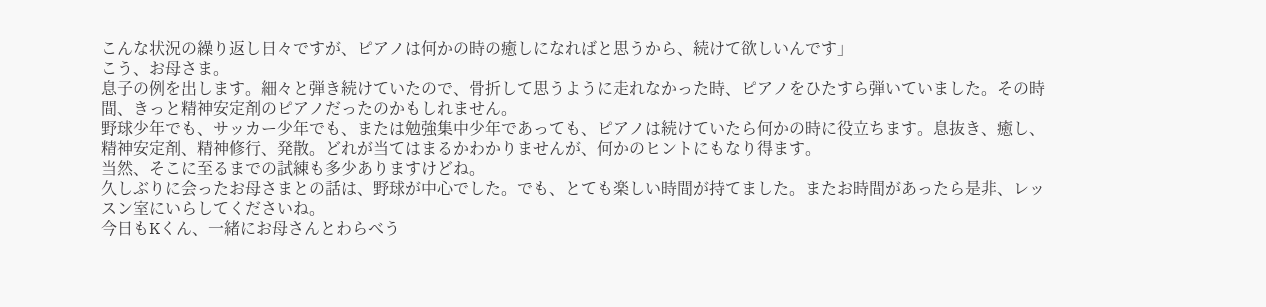こんな状況の繰り返し日々ですが、ピアノは何かの時の癒しになればと思うから、続けて欲しいんです」
こう、お母さま。
息子の例を出します。細々と弾き続けていたので、骨折して思うように走れなかった時、ピアノをひたすら弾いていました。その時間、きっと精神安定剤のピアノだったのかもしれません。
野球少年でも、サッカー少年でも、または勉強集中少年であっても、ピアノは続けていたら何かの時に役立ちます。息抜き、癒し、精神安定剤、精神修行、発散。どれが当てはまるかわかりませんが、何かのヒントにもなり得ます。
当然、そこに至るまでの試練も多少ありますけどね。
久しぶりに会ったお母さまとの話は、野球が中心でした。でも、とても楽しい時間が持てました。またお時間があったら是非、レッスン室にいらしてくださいね。
今日もKくん、一緒にお母さんとわらべう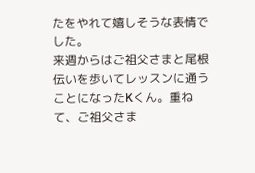たをやれて嬉しそうな表情でした。
来週からはご祖父さまと尾根伝いを歩いてレッスンに通うことになったKくん。重ねて、ご祖父さま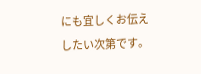にも宜しくお伝えしたい次第です。